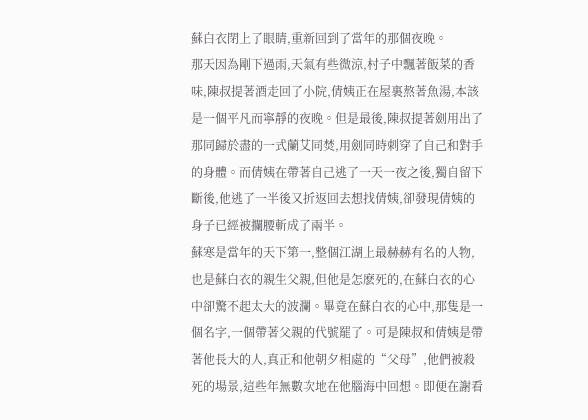蘇白衣閉上了眼睛,重新回到了當年的那個夜晚。
那天因為剛下過雨,天氣有些微涼,村子中飄著飯菜的香味,陳叔提著酒走回了小院,倩姨正在屋裏熬著魚湯,本該是一個平凡而寧靜的夜晚。但是最後,陳叔提著劍用出了那同歸於盡的一式蘭艾同焚,用劍同時刺穿了自己和對手的身體。而倩姨在帶著自己逃了一天一夜之後,獨自留下斷後,他逃了一半後又折返回去想找倩姨,卻發現倩姨的身子已經被攔腰斬成了兩半。
蘇寒是當年的天下第一,整個江湖上最赫赫有名的人物,也是蘇白衣的親生父親,但他是怎麽死的,在蘇白衣的心中卻驚不起太大的波瀾。畢竟在蘇白衣的心中,那隻是一個名字,一個帶著父親的代號罷了。可是陳叔和倩姨是帶著他長大的人,真正和他朝夕相處的“父母”,他們被殺死的場景,這些年無數次地在他腦海中回想。即便在謝看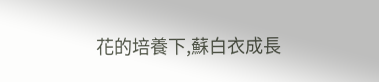花的培養下,蘇白衣成長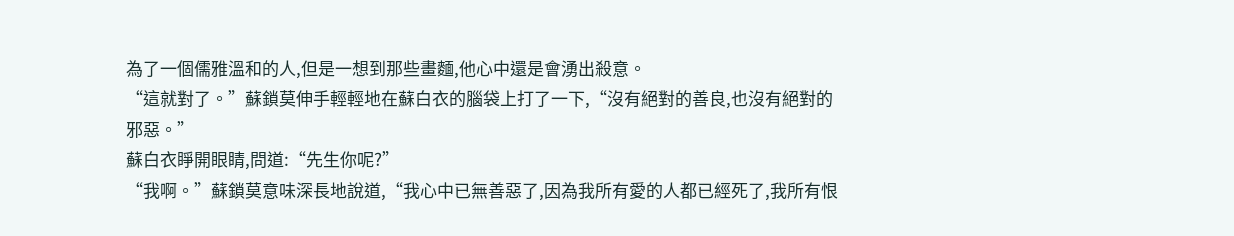為了一個儒雅溫和的人,但是一想到那些畫麵,他心中還是會湧出殺意。
“這就對了。”蘇鎖莫伸手輕輕地在蘇白衣的腦袋上打了一下,“沒有絕對的善良,也沒有絕對的邪惡。”
蘇白衣睜開眼睛,問道:“先生你呢?”
“我啊。”蘇鎖莫意味深長地說道,“我心中已無善惡了,因為我所有愛的人都已經死了,我所有恨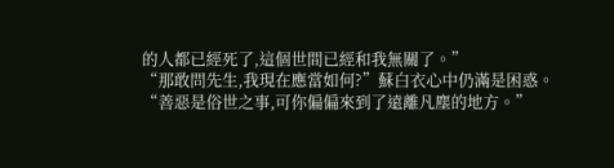的人都已經死了,這個世間已經和我無關了。”
“那敢問先生,我現在應當如何?”蘇白衣心中仍滿是困惑。
“善惡是俗世之事,可你偏偏來到了遠離凡塵的地方。”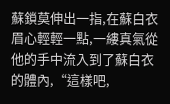蘇鎖莫伸出一指,在蘇白衣眉心輕輕一點,一縷真氣從他的手中流入到了蘇白衣的體內,“這樣吧,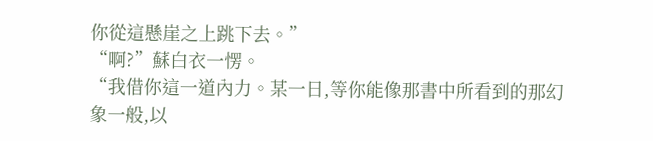你從這懸崖之上跳下去。”
“啊?”蘇白衣一愣。
“我借你這一道內力。某一日,等你能像那書中所看到的那幻象一般,以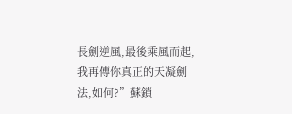長劍逆風,最後乘風而起,我再傳你真正的天凝劍法,如何?”蘇鎖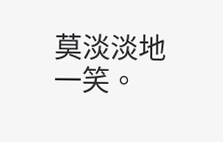莫淡淡地一笑。